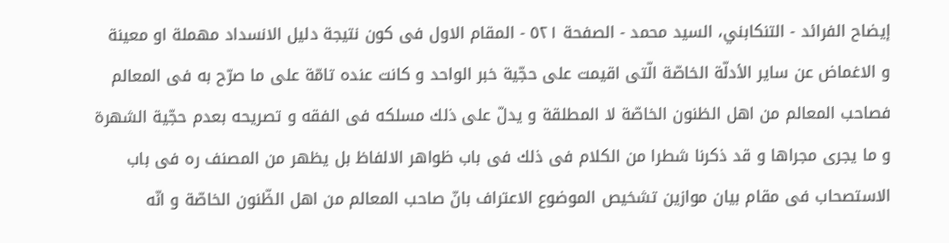إيضاح الفرائد - التنكابني، السيد محمد - الصفحة ٥٢١ - المقام الاول فى كون نتيجة دليل الانسداد مهملة او معينة
و الاغماض عن ساير الأدلّة الخاصّة الّتى اقيمت على حجّية خبر الواحد و كانت عنده تامّة على ما صرّح به فى المعالم فصاحب المعالم من اهل الظنون الخاصّة لا المطلقة و يدلّ على ذلك مسلكه فى الفقه و تصريحه بعدم حجّية الشهرة و ما يجرى مجراها و قد ذكرنا شطرا من الكلام فى ذلك فى باب ظواهر الالفاظ بل يظهر من المصنف ره فى باب الاستصحاب فى مقام بيان موازين تشخيص الموضوع الاعتراف بانّ صاحب المعالم من اهل الظّنون الخاصّة و انّه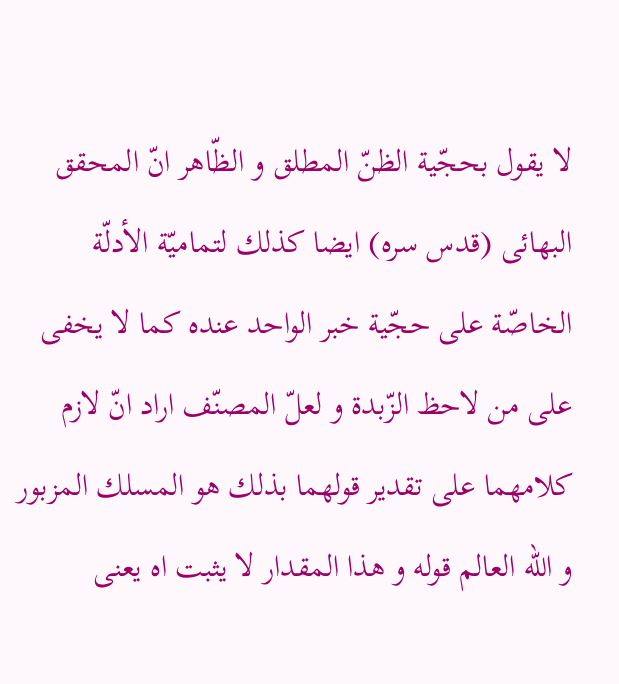لا يقول بحجّية الظنّ المطلق و الظّاهر انّ المحقق البهائى (قدس سره) ايضا كذلك لتماميّة الأدلّة الخاصّة على حجّية خبر الواحد عنده كما لا يخفى على من لاحظ الزّبدة و لعلّ المصنّف اراد انّ لازم كلامهما على تقدير قولهما بذلك هو المسلك المزبور و اللّه العالم قوله و هذا المقدار لا يثبت اه يعنى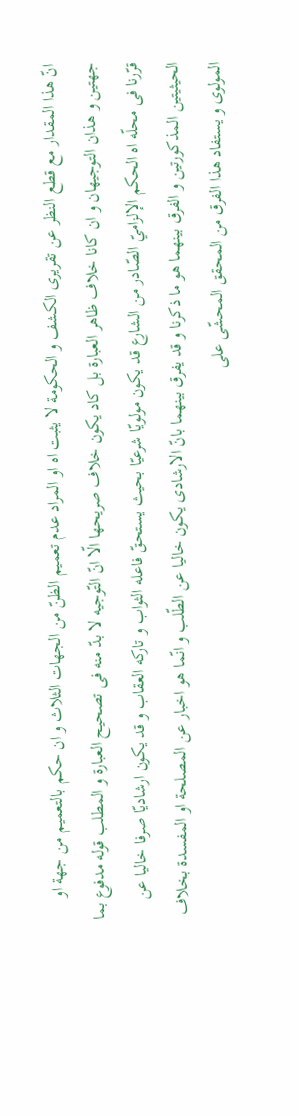انّ هذا المقدار مع قطع النظر عن تقريرى الكشف و الحكومة لا يثبت اه او المراد عدم تعميم الظنّ من الجهات الثلاث و ان حكم بالتعميم من جهة او جهتين و هذان التوجيهان و ان كانا خلاف ظاهر العبارة بل كاد يكون خلاف صريحها الّا انّ التّوجيه لا بدّ منه فى تصحيح العبارة و المطلب قوله مدفوع بما قرّرنا فى محلّه اه الحكم الإلزاميّ الصّادر من الشارع قد يكون مولويّا شرعيّا بحيث يستحقّ فاعله الثواب و تاركه العقاب و قد يكون ارشاديّا صرفا خاليا عن الحيثيتين المذكورتين و الفرق بينهما هو ما ذكرنا و قد يفرق بينهما بانّ الارشادى يكون خاليا عن الطّلب و انّما هو اخبار عن المصلحة او المفسدة بخلاف المولوى و يستفاد هذا الفرق من المحقق المحشّى على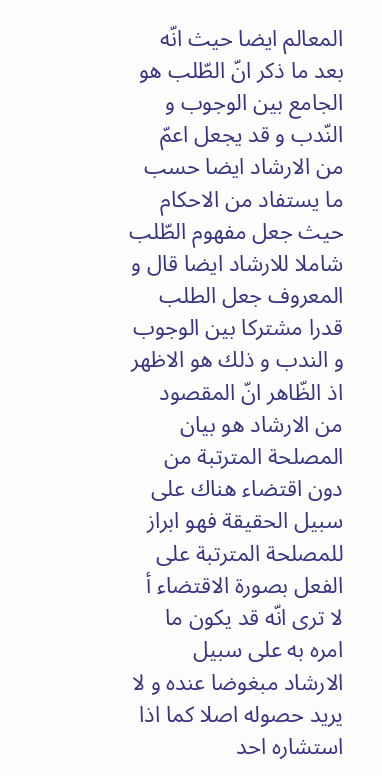المعالم ايضا حيث انّه بعد ما ذكر انّ الطّلب هو الجامع بين الوجوب و النّدب و قد يجعل اعمّ من الارشاد ايضا حسب ما يستفاد من الاحكام حيث جعل مفهوم الطّلب شاملا للارشاد ايضا قال و المعروف جعل الطلب قدرا مشتركا بين الوجوب و الندب و ذلك هو الاظهر اذ الظّاهر انّ المقصود من الارشاد هو بيان المصلحة المترتبة من دون اقتضاء هناك على سبيل الحقيقة فهو ابراز للمصلحة المترتبة على الفعل بصورة الاقتضاء أ لا ترى انّه قد يكون ما امره به على سبيل الارشاد مبغوضا عنده و لا يريد حصوله اصلا كما اذا استشاره احد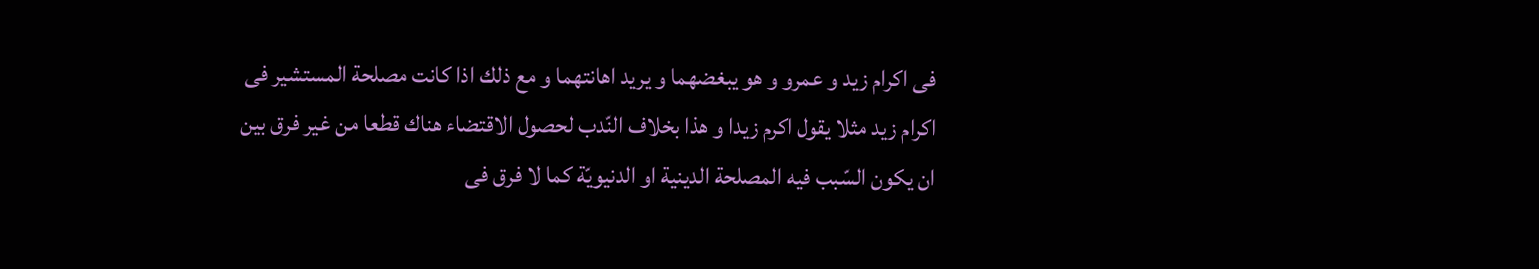فى اكرام زيد و عمرو و هو يبغضهما و يريد اهانتهما و مع ذلك اذا كانت مصلحة المستشير فى اكرام زيد مثلا يقول اكرم زيدا و هذا بخلاف النّدب لحصول الاقتضاء هناك قطعا من غير فرق بين ان يكون السّبب فيه المصلحة الدينية او الدنيويّة كما لا فرق فى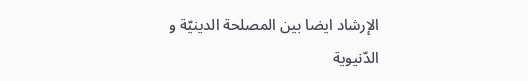الإرشاد ايضا بين المصلحة الدينيّة و الدّنيوية